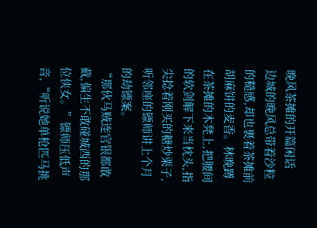晚风茶摊的开篇闲话
边城的晚风总带着沙粒的糙感,却也裹着茶摊前胡麻饼的麦香。林晚蹲在茶摊的木凳上,把腰间的软剑解下来当枕头,指尖捻着刚买的糖炒栗子,听邻座的镖师讲上个月的劫镖案。
“那伙马贼连官银都敢截,偏生不敢碰城西的那位侠女。”镖师压低声音,“听说她单枪匹马挑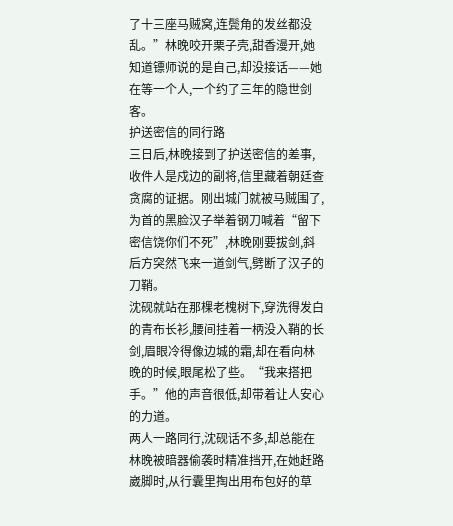了十三座马贼窝,连鬓角的发丝都没乱。”林晚咬开栗子壳,甜香漫开,她知道镖师说的是自己,却没接话——她在等一个人,一个约了三年的隐世剑客。
护送密信的同行路
三日后,林晚接到了护送密信的差事,收件人是戍边的副将,信里藏着朝廷查贪腐的证据。刚出城门就被马贼围了,为首的黑脸汉子举着钢刀喊着“留下密信饶你们不死”,林晚刚要拔剑,斜后方突然飞来一道剑气,劈断了汉子的刀鞘。
沈砚就站在那棵老槐树下,穿洗得发白的青布长衫,腰间挂着一柄没入鞘的长剑,眉眼冷得像边城的霜,却在看向林晚的时候,眼尾松了些。“我来搭把手。”他的声音很低,却带着让人安心的力道。
两人一路同行,沈砚话不多,却总能在林晚被暗器偷袭时精准挡开,在她赶路崴脚时,从行囊里掏出用布包好的草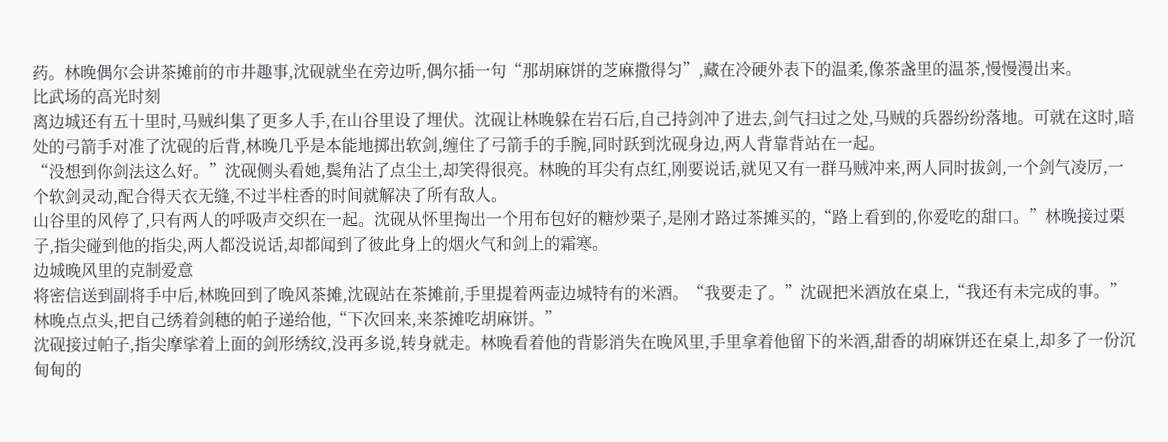药。林晚偶尔会讲茶摊前的市井趣事,沈砚就坐在旁边听,偶尔插一句“那胡麻饼的芝麻撒得匀”,藏在冷硬外表下的温柔,像茶盏里的温茶,慢慢漫出来。
比武场的高光时刻
离边城还有五十里时,马贼纠集了更多人手,在山谷里设了埋伏。沈砚让林晚躲在岩石后,自己持剑冲了进去,剑气扫过之处,马贼的兵器纷纷落地。可就在这时,暗处的弓箭手对准了沈砚的后背,林晚几乎是本能地掷出软剑,缠住了弓箭手的手腕,同时跃到沈砚身边,两人背靠背站在一起。
“没想到你剑法这么好。”沈砚侧头看她,鬓角沾了点尘土,却笑得很亮。林晚的耳尖有点红,刚要说话,就见又有一群马贼冲来,两人同时拔剑,一个剑气凌厉,一个软剑灵动,配合得天衣无缝,不过半柱香的时间就解决了所有敌人。
山谷里的风停了,只有两人的呼吸声交织在一起。沈砚从怀里掏出一个用布包好的糖炒栗子,是刚才路过茶摊买的,“路上看到的,你爱吃的甜口。”林晚接过栗子,指尖碰到他的指尖,两人都没说话,却都闻到了彼此身上的烟火气和剑上的霜寒。
边城晚风里的克制爱意
将密信送到副将手中后,林晚回到了晚风茶摊,沈砚站在茶摊前,手里提着两壶边城特有的米酒。“我要走了。”沈砚把米酒放在桌上,“我还有未完成的事。”林晚点点头,把自己绣着剑穗的帕子递给他,“下次回来,来茶摊吃胡麻饼。”
沈砚接过帕子,指尖摩挲着上面的剑形绣纹,没再多说,转身就走。林晚看着他的背影消失在晚风里,手里拿着他留下的米酒,甜香的胡麻饼还在桌上,却多了一份沉甸甸的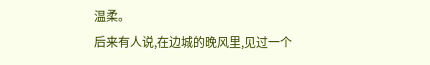温柔。
后来有人说,在边城的晚风里,见过一个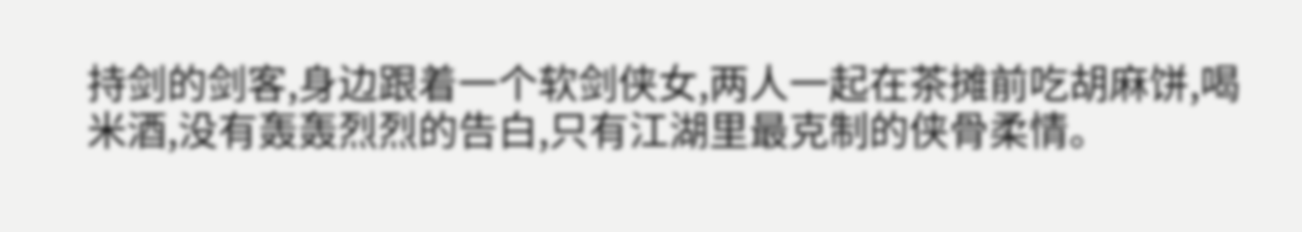持剑的剑客,身边跟着一个软剑侠女,两人一起在茶摊前吃胡麻饼,喝米酒,没有轰轰烈烈的告白,只有江湖里最克制的侠骨柔情。